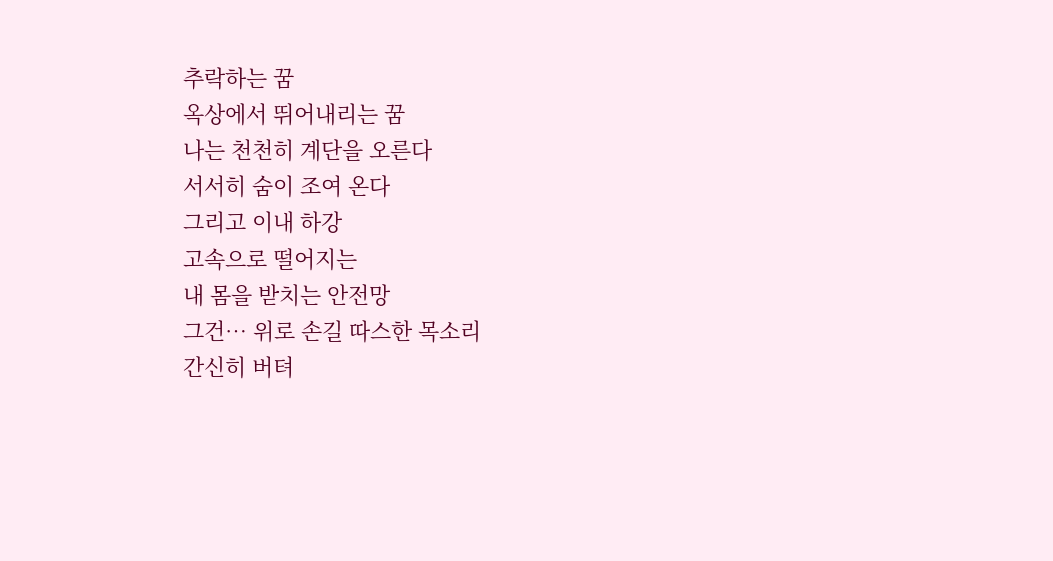추락하는 꿈
옥상에서 뛰어내리는 꿈
나는 천천히 계단을 오른다
서서히 숨이 조여 온다
그리고 이내 하강
고속으로 떨어지는
내 몸을 받치는 안전망
그건… 위로 손길 따스한 목소리
간신히 버텨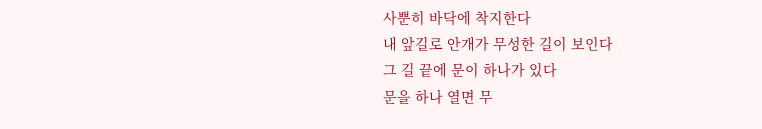사뿐히 바닥에 착지한다
내 앞길로 안개가 무성한 길이 보인다
그 길 끝에 문이 하나가 있다
문을 하나 열면 무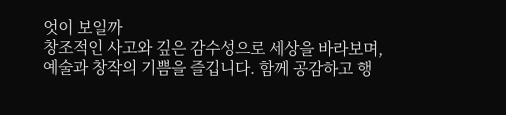엇이 보일까
창조적인 사고와 깊은 감수성으로 세상을 바라보며, 예술과 창작의 기쁨을 즐깁니다. 함께 공감하고 행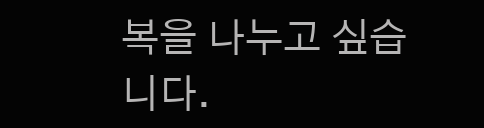복을 나누고 싶습니다.